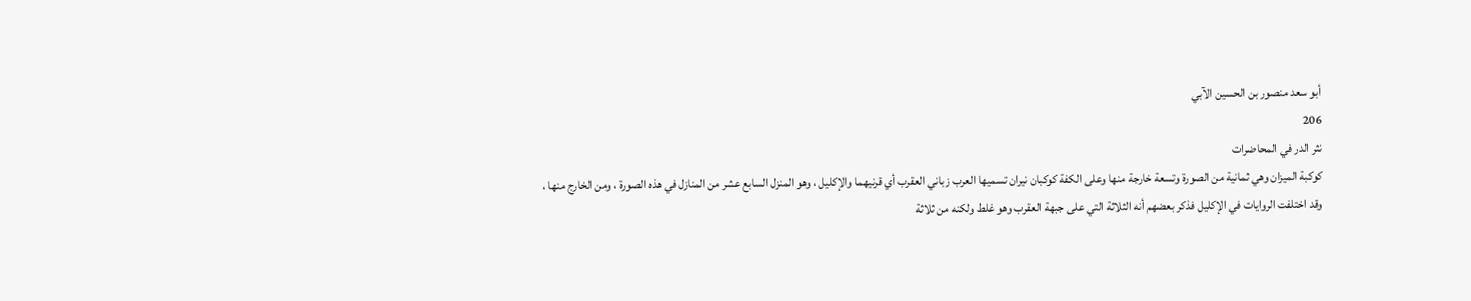أبو سعد منصور بن الحسين الآبي
206
نثر الدر في المحاضرات
كوكبة الميزان وهي ثمانية من الصورة وتسعة خارجة منها وعلى الكفة كوكبان نيران تسميها العرب زباني العقرب أي قرنيهما والإكليل ، وهو المنزل السابع عشر من المنازل في هذه الصورة ، ومن الخارج منها ، وقد اختلفت الروايات في الإكليل فذكر بعضهم أنه الثلاثة التي على جبهة العقرب وهو غلط ولكنه من ثلاثة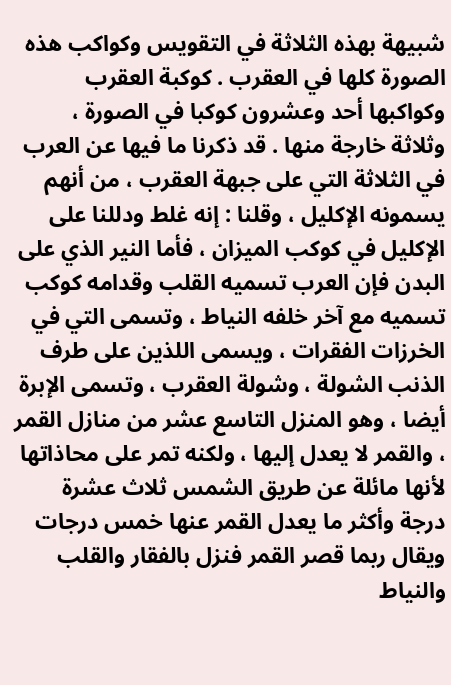شبيهة بهذه الثلاثة في التقويس وكواكب هذه الصورة كلها في العقرب . كوكبة العقرب وكواكبها أحد وعشرون كوكبا في الصورة ، وثلاثة خارجة منها . قد ذكرنا ما فيها عن العرب في الثلاثة التي على جبهة العقرب ، من أنهم يسمونه الإكليل ، وقلنا : إنه غلط ودللنا على الإكليل في كوكب الميزان ، فأما النير الذي على البدن فإن العرب تسميه القلب وقدامه كوكب تسميه مع آخر خلفه النياط ، وتسمى التي في الخرزات الفقرات ، ويسمى اللذين على طرف الذنب الشولة ، وشولة العقرب ، وتسمى الإبرة أيضا ، وهو المنزل التاسع عشر من منازل القمر ، والقمر لا يعدل إليها ، ولكنه تمر على محاذاتها لأنها مائلة عن طريق الشمس ثلاث عشرة درجة وأكثر ما يعدل القمر عنها خمس درجات ويقال ربما قصر القمر فنزل بالفقار والقلب والنياط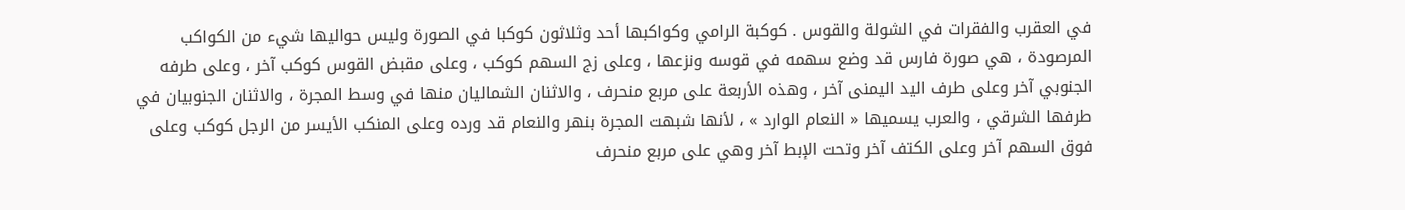في العقرب والفقرات في الشولة والقوس . كوكبة الرامي وكواكبها أحد وثلاثون كوكبا في الصورة وليس حواليها شيء من الكواكب المرصودة ، هي صورة فارس قد وضع سهمه في قوسه ونزعها ، وعلى زج السهم كوكب ، وعلى مقبض القوس كوكب آخر ، وعلى طرفه الجنوبي آخر وعلى طرف اليد اليمنى آخر ، وهذه الأربعة على مربع منحرف ، والاثنان الشماليان منها في وسط المجرة ، والاثنان الجنوبيان في طرفها الشرقي ، والعرب يسميها « النعام الوارد » ، لأنها شبهت المجرة بنهر والنعام قد ورده وعلى المنكب الأيسر من الرجل كوكب وعلى فوق السهم آخر وعلى الكتف آخر وتحت الإبط آخر وهي على مربع منحرف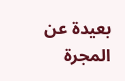بعيدة عن المجرة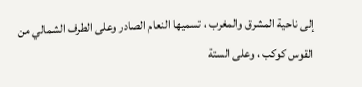إلى ناحية المشرق والمغرب ، تسميها النعام الصادر وعلى الطرف الشمالي من القوس كوكب ، وعلى الستة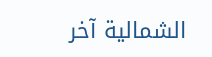الشمالية آخر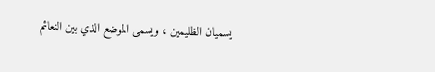يسميان الظليمين ، ويسمى الموضع الذي بين النعائم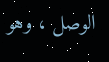الوصل ، وهو